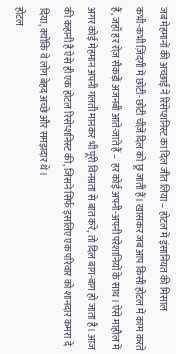जब मेहमानों की अच्छाई ने रिसेप्शनिस्ट का दिल जीत लिया – होटल में इंसानियत की मिसाल
कभी-कभी ज़िंदगी में छोटी-छोटी चीज़ें दिल को छू जाती हैं। खासकर जब आप किसी होटल में काम करते हैं, जहाँ हर रोज़ सैकड़ों अजनबी आते-जाते हैं – हर कोई अपनी-अपनी परेशानियों के साथ। ऐसे माहौल में अगर कोई मेहमान अपनी गलती मानकर भी पूरी विनम्रता से बात करे, तो दिल बाग-बाग हो जाता है। आज की कहानी है ऐसे ही एक होटल रिसेप्शनिस्ट की, जिसने सिर्फ इसलिए एक परिवार को शानदार कमरा दे दिया, क्योंकि वे लोग बेहद अच्छे और समझदार थे।
होटल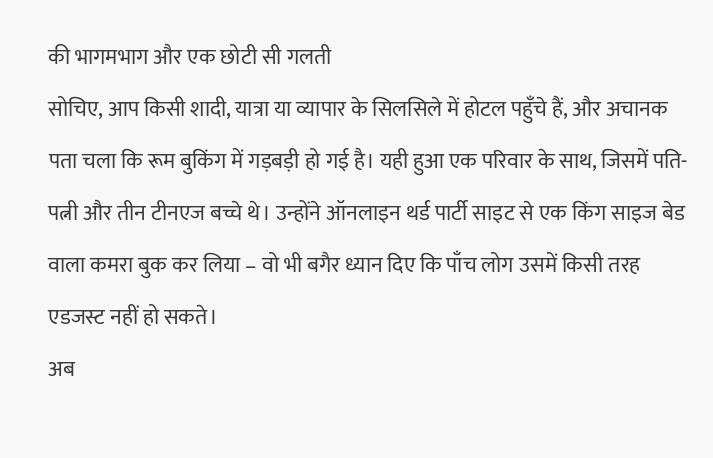की भागमभाग और एक छोटी सी गलती
सोचिए, आप किसी शादी, यात्रा या व्यापार के सिलसिले में होटल पहुँचे हैं, और अचानक पता चला कि रूम बुकिंग में गड़बड़ी हो गई है। यही हुआ एक परिवार के साथ, जिसमें पति-पत्नी और तीन टीनएज बच्चे थे। उन्होंने ऑनलाइन थर्ड पार्टी साइट से एक किंग साइज बेड वाला कमरा बुक कर लिया – वो भी बगैर ध्यान दिए कि पाँच लोग उसमें किसी तरह एडजस्ट नहीं हो सकते।
अब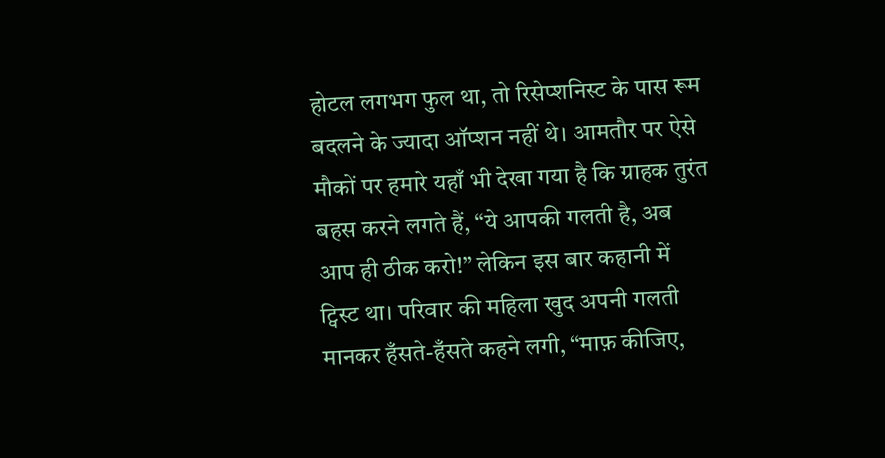होटल लगभग फुल था, तो रिसेप्शनिस्ट के पास रूम बदलने के ज्यादा ऑप्शन नहीं थे। आमतौर पर ऐसे मौकों पर हमारे यहाँ भी देखा गया है कि ग्राहक तुरंत बहस करने लगते हैं, “ये आपकी गलती है, अब आप ही ठीक करो!” लेकिन इस बार कहानी में ट्विस्ट था। परिवार की महिला खुद अपनी गलती मानकर हँसते-हँसते कहने लगी, “माफ़ कीजिए,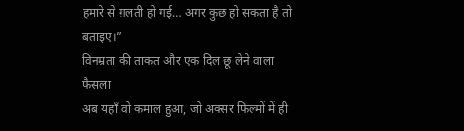हमारे से ग़लती हो गई… अगर कुछ हो सकता है तो बताइए।”
विनम्रता की ताकत और एक दिल छू लेने वाला फैसला
अब यहाँ वो कमाल हुआ, जो अक्सर फिल्मों में ही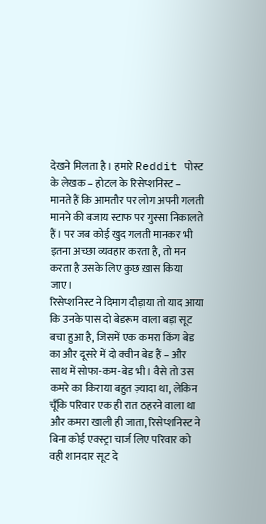देखने मिलता है। हमारे Reddit पोस्ट के लेखक – होटल के रिसेप्शनिस्ट – मानते हैं कि आमतौर पर लोग अपनी गलती मानने की बजाय स्टाफ पर गुस्सा निकालते हैं। पर जब कोई खुद गलती मानकर भी इतना अच्छा व्यवहार करता है, तो मन करता है उसके लिए कुछ ख़ास किया जाए।
रिसेप्शनिस्ट ने दिमाग दौड़ाया तो याद आया कि उनके पास दो बेडरूम वाला बड़ा सूट बचा हुआ है, जिसमें एक कमरा किंग बेड का और दूसरे में दो क्वीन बेड हैं – और साथ में सोफा-कम-बेड भी। वैसे तो उस कमरे का किराया बहुत ज़्यादा था, लेकिन चूँकि परिवार एक ही रात ठहरने वाला था और कमरा खाली ही जाता, रिसेप्शनिस्ट ने बिना कोई एक्स्ट्रा चार्ज लिए परिवार को वही शानदार सूट दे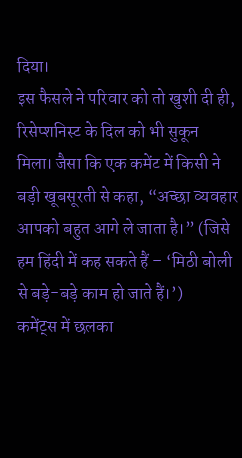दिया।
इस फैसले ने परिवार को तो खुशी दी ही, रिसेप्शनिस्ट के दिल को भी सुकून मिला। जैसा कि एक कमेंट में किसी ने बड़ी खूबसूरती से कहा, “अच्छा व्यवहार आपको बहुत आगे ले जाता है।” (जिसे हम हिंदी में कह सकते हैं – ‘मिठी बोली से बड़े-बड़े काम हो जाते हैं।’)
कमेंट्स में छलका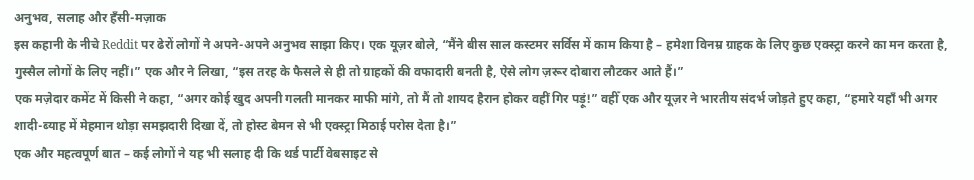अनुभव, सलाह और हँसी-मज़ाक
इस कहानी के नीचे Reddit पर ढेरों लोगों ने अपने-अपने अनुभव साझा किए। एक यूज़र बोले, “मैंने बीस साल कस्टमर सर्विस में काम किया है – हमेशा विनम्र ग्राहक के लिए कुछ एक्स्ट्रा करने का मन करता है, गुस्सैल लोगों के लिए नहीं।” एक और ने लिखा, “इस तरह के फैसले से ही तो ग्राहकों की वफादारी बनती है, ऐसे लोग ज़रूर दोबारा लौटकर आते हैं।”
एक मज़ेदार कमेंट में किसी ने कहा, “अगर कोई खुद अपनी गलती मानकर माफी मांगे, तो मैं तो शायद हैरान होकर वहीं गिर पड़ूं!” वहीँ एक और यूज़र ने भारतीय संदर्भ जोड़ते हुए कहा, “हमारे यहाँ भी अगर शादी-ब्याह में मेहमान थोड़ा समझदारी दिखा दें, तो होस्ट बेमन से भी एक्स्ट्रा मिठाई परोस देता है।”
एक और महत्वपूर्ण बात – कई लोगों ने यह भी सलाह दी कि थर्ड पार्टी वेबसाइट से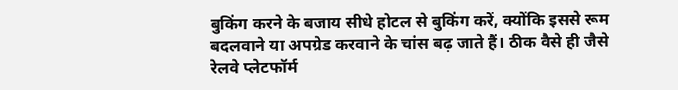बुकिंग करने के बजाय सीधे होटल से बुकिंग करें, क्योंकि इससे रूम बदलवाने या अपग्रेड करवाने के चांस बढ़ जाते हैं। ठीक वैसे ही जैसे रेलवे प्लेटफॉर्म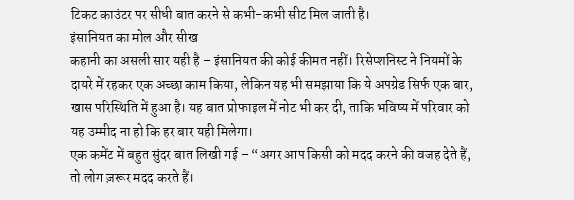टिकट काउंटर पर सीधी बात करने से कभी-कभी सीट मिल जाती है।
इंसानियत का मोल और सीख
कहानी का असली सार यही है – इंसानियत की कोई कीमत नहीं। रिसेप्शनिस्ट ने नियमों के दायरे में रहकर एक अच्छा काम किया, लेकिन यह भी समझाया कि ये अपग्रेड सिर्फ एक बार, खास परिस्थिति में हुआ है। यह बात प्रोफाइल में नोट भी कर दी, ताकि भविष्य में परिवार को यह उम्मीद ना हो कि हर बार यही मिलेगा।
एक कमेंट में बहुत सुंदर बात लिखी गई – “अगर आप किसी को मदद करने की वजह देते हैं, तो लोग ज़रूर मदद करते हैं।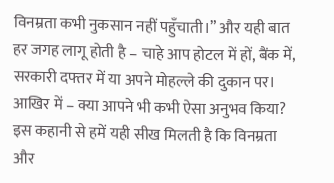विनम्रता कभी नुकसान नहीं पहुँचाती।” और यही बात हर जगह लागू होती है – चाहे आप होटल में हों, बैंक में, सरकारी दफ्तर में या अपने मोहल्ले की दुकान पर।
आखिर में – क्या आपने भी कभी ऐसा अनुभव किया?
इस कहानी से हमें यही सीख मिलती है कि विनम्रता और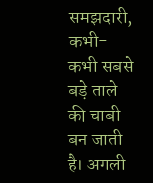समझदारी, कभी-कभी सबसे बड़े ताले की चाबी बन जाती है। अगली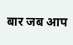बार जब आप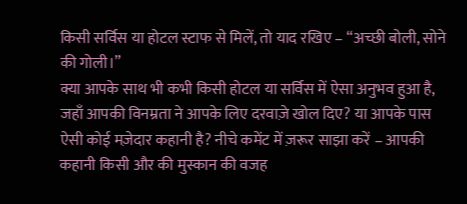किसी सर्विस या होटल स्टाफ से मिलें, तो याद रखिए – “अच्छी बोली, सोने की गोली।”
क्या आपके साथ भी कभी किसी होटल या सर्विस में ऐसा अनुभव हुआ है, जहाँ आपकी विनम्रता ने आपके लिए दरवाज़े खोल दिए? या आपके पास ऐसी कोई मज़ेदार कहानी है? नीचे कमेंट में ज़रूर साझा करें – आपकी कहानी किसी और की मुस्कान की वजह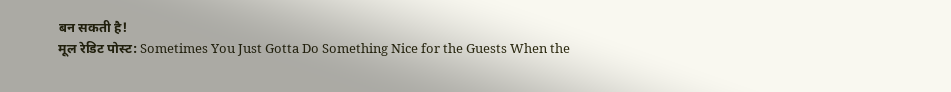बन सकती है!
मूल रेडिट पोस्ट: Sometimes You Just Gotta Do Something Nice for the Guests When the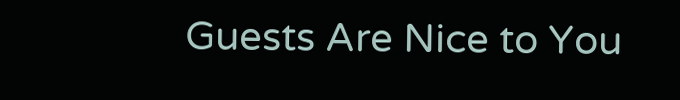Guests Are Nice to You